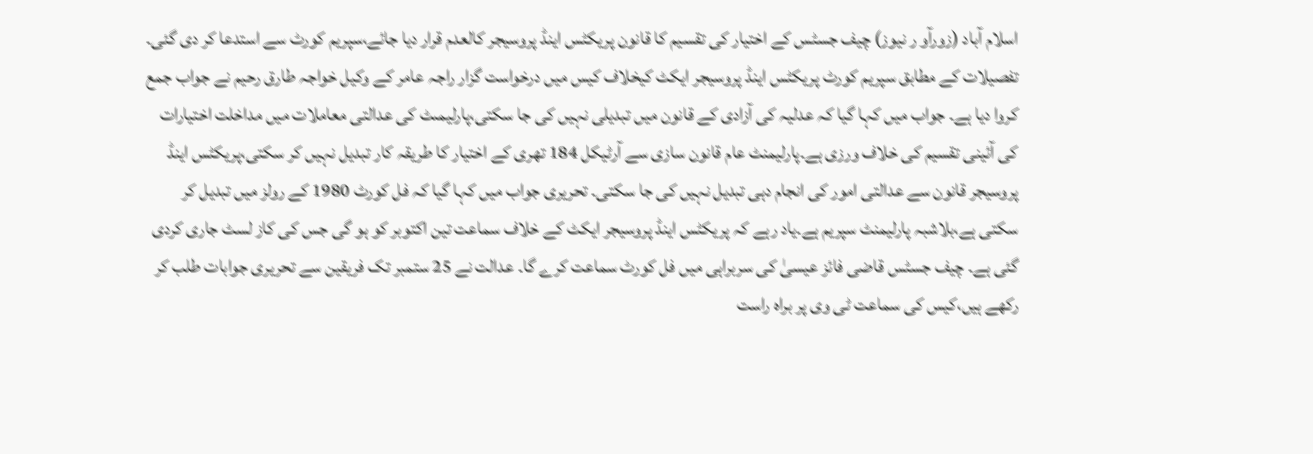اسلام آباد (زورآو ر نیوز) چیف جسٹس کے اختیار کی تقسیم کا قانون پریکٹس اینڈ پروسیجر کالعدم قرار دیا جائے،سپریم کورٹ سے استدعا کر دی گئی۔ تفصیلات کے مطابق سپریم کورٹ پریکٹس اینڈ پروسیجر ایکٹ کیخلاف کیس میں درخواست گزار راجہ عامر کے وکیل خواجہ طارق رحیم نے جواب جمع کروا دیا ہے۔ جواب میں کہا گیا کہ عدلیہ کی آزادی کے قانون میں تبدیلی نہیں کی جا سکتی،پارلیمںٹ کی عدالتی معاملات میں مداخلت اختیارات کی آئینی تقسیم کی خلاف ورزی ہے۔پارلیمنٹ عام قانون سازی سے آرٹیکل 184 تھری کے اختیار کا طریقہ کار تبدیل نہیں کر سکتی،پریکٹس اینڈ پروسیجر قانون سے عدالتی امور کی انجام دہی تبدیل نہیں کی جا سکتی۔ تحریری جواب میں کہا گیا کہ فل کورٹ 1980 کے رولز میں تبدیل کر سکتی ہے،بلاشبہ پارلیمنٹ سپریم ہے۔یاد رہے کہ پریکٹس اینڈ پروسیجر ایکٹ کے خلاف سماعت تین اکتوبر کو ہو گی جس کی کاز لسٹ جاری کردی گئی ہے۔ چیف جسٹس قاضی فائز عیسیٰ کی سربراہی میں فل کورٹ سماعت کرے گا۔ عدالت نے 25 ستمبر تک فریقین سے تحریری جوابات طلب کر رکھے ہیں،کیس کی سماعت ٹی وی پر براہ راست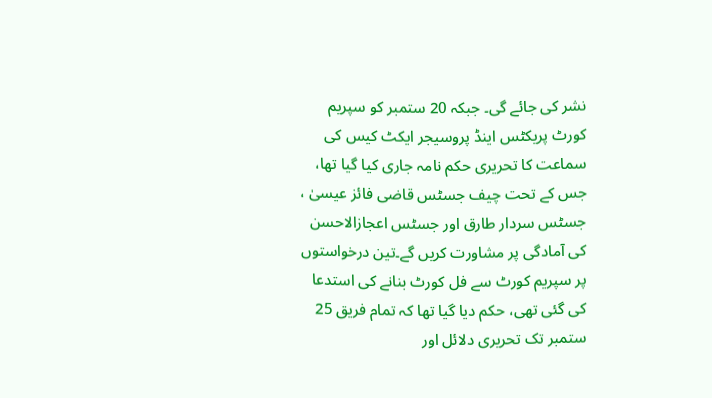نشر کی جائے گی۔ جبکہ 20 ستمبر کو سپریم کورٹ پریکٹس اینڈ پروسیجر ایکٹ کیس کی سماعت کا تحریری حکم نامہ جاری کیا گیا تھا، جس کے تحت چیف جسٹس قاضی فائز عیسیٰ ، جسٹس سردار طارق اور جسٹس اعجازالاحسن کی آمادگی پر مشاورت کریں گے۔تین درخواستوں پر سپریم کورٹ سے فل کورٹ بنانے کی استدعا کی گئی تھی، حکم دیا گیا تھا کہ تمام فریق 25 ستمبر تک تحریری دلائل اور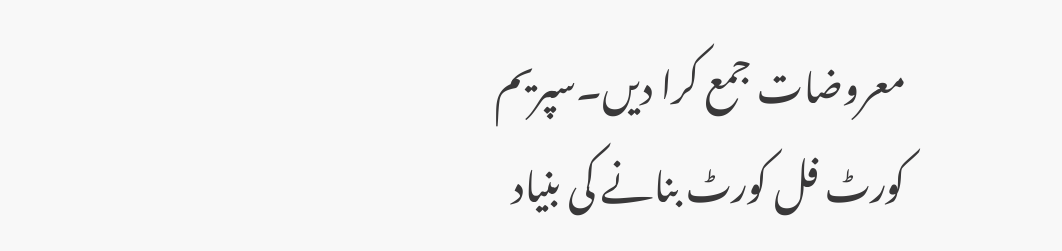معروضات جمع کرا دیں۔سپریم کورٹ فل کورٹ بنانے کی بنیاد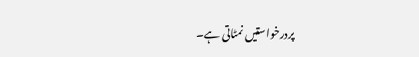پردرخواستیں نمٹاتی ہے۔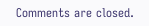Comments are closed.